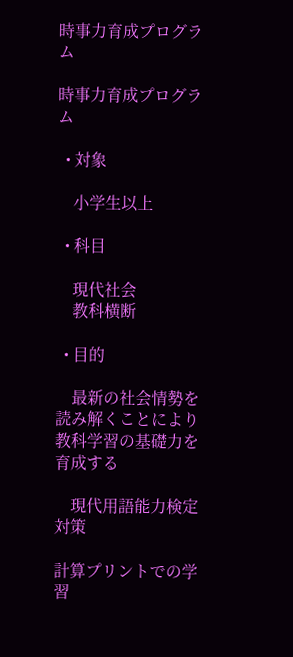時事力育成プログラム

時事力育成プログラム

  • 対象

    小学生以上

  • 科目

    現代社会
    教科横断

  • 目的

    最新の社会情勢を読み解くことにより教科学習の基礎力を育成する

    現代用語能力検定対策

計算プリントでの学習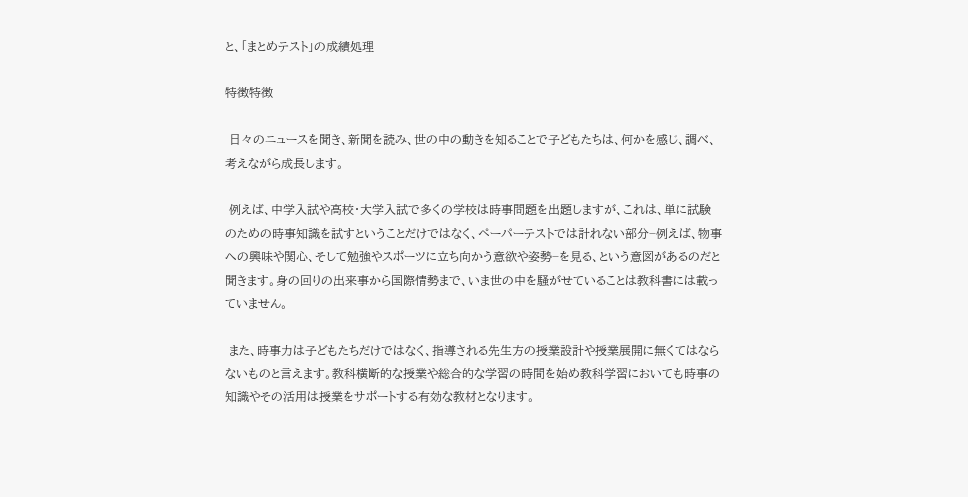と、「まとめテスト」の成績処理

特徴特徴

 日々のニュースを聞き、新聞を読み、世の中の動きを知ることで子どもたちは、何かを感じ、調べ、考えながら成長します。

 例えば、中学入試や高校・大学入試で多くの学校は時事問題を出題しますが、これは、単に試験のための時事知識を試すということだけではなく、ペーパーテストでは計れない部分−例えば、物事への興味や関心、そして勉強やスポーツに立ち向かう意欲や姿勢−を見る、という意図があるのだと聞きます。身の回りの出来事から国際情勢まで、いま世の中を騒がせていることは教科書には載っていません。

 また、時事力は子どもたちだけではなく、指導される先生方の授業設計や授業展開に無くてはならないものと言えます。教科横断的な授業や総合的な学習の時間を始め教科学習においても時事の知識やその活用は授業をサポートする有効な教材となります。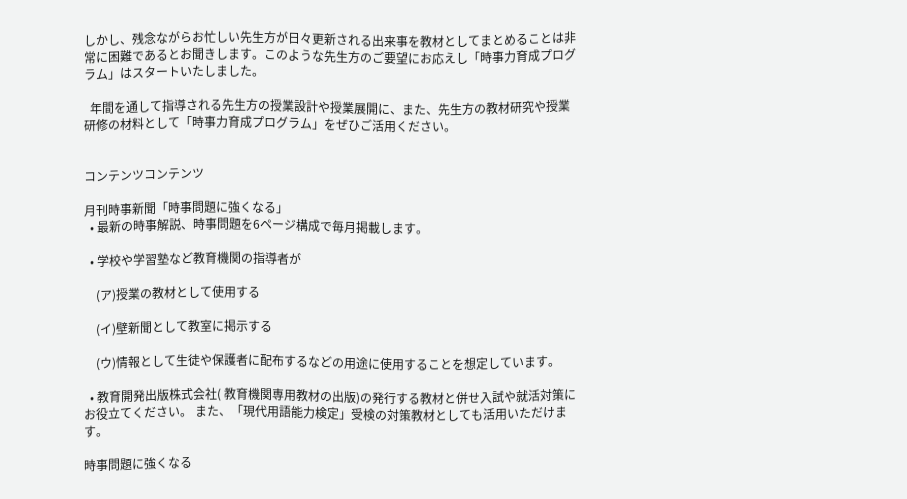しかし、残念ながらお忙しい先生方が日々更新される出来事を教材としてまとめることは非常に困難であるとお聞きします。このような先生方のご要望にお応えし「時事力育成プログラム」はスタートいたしました。

  年間を通して指導される先生方の授業設計や授業展開に、また、先生方の教材研究や授業研修の材料として「時事力育成プログラム」をぜひご活用ください。


コンテンツコンテンツ

月刊時事新聞「時事問題に強くなる」
  • 最新の時事解説、時事問題を6ページ構成で毎月掲載します。

  • 学校や学習塾など教育機関の指導者が

    (ア)授業の教材として使用する

    (イ)壁新聞として教室に掲示する

    (ウ)情報として生徒や保護者に配布するなどの用途に使用することを想定しています。

  • 教育開発出版株式会社( 教育機関専用教材の出版)の発行する教材と併せ入試や就活対策にお役立てください。 また、「現代用語能力検定」受検の対策教材としても活用いただけます。

時事問題に強くなる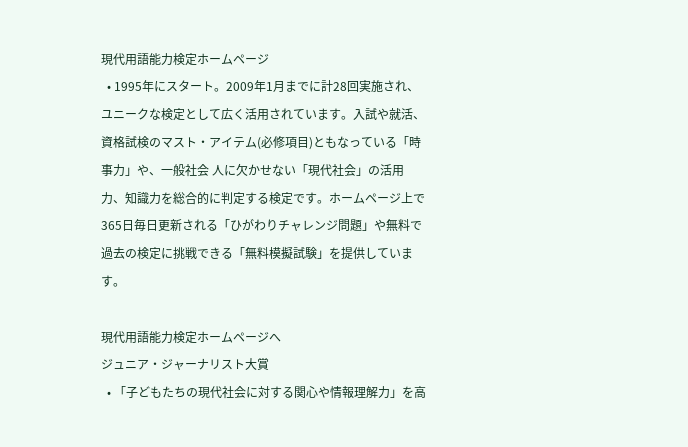現代用語能力検定ホームページ
  • 1995年にスタート。2009年1月までに計28回実施され、ユニークな検定として広く活用されています。入試や就活、資格試検のマスト・アイテム(必修項目)ともなっている「時事力」や、一般社会 人に欠かせない「現代社会」の活用力、知識力を総合的に判定する検定です。ホームページ上で365日毎日更新される「ひがわりチャレンジ問題」や無料で過去の検定に挑戦できる「無料模擬試験」を提供しています。

現代用語能力検定ホームページへ
ジュニア・ジャーナリスト大賞
  • 「子どもたちの現代社会に対する関心や情報理解力」を高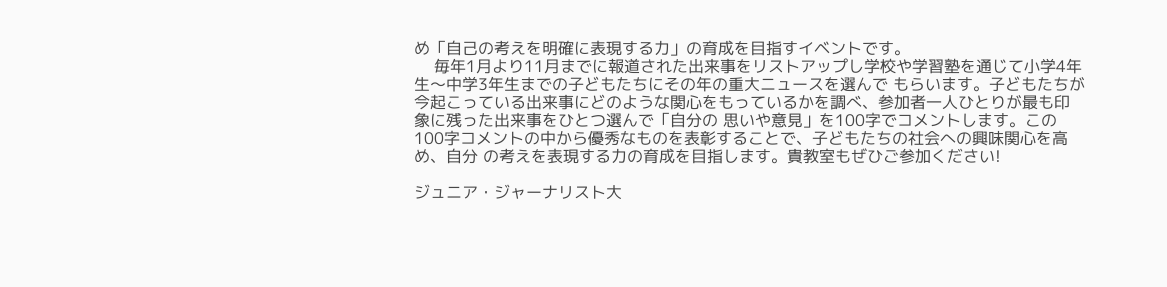め「自己の考えを明確に表現する力」の育成を目指すイベントです。
    毎年1月より11月までに報道された出来事をリストアップし学校や学習塾を通じて小学4年生〜中学3年生までの子どもたちにその年の重大ニュースを選んで もらいます。子どもたちが今起こっている出来事にどのような関心をもっているかを調べ、参加者一人ひとりが最も印象に残った出来事をひとつ選んで「自分の 思いや意見」を100字でコメントします。この100字コメントの中から優秀なものを表彰することで、子どもたちの社会への興味関心を高め、自分 の考えを表現する力の育成を目指します。貴教室もぜひご参加ください!

ジュニア・ジャーナリスト大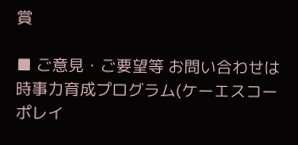賞

■ ご意見・ご要望等 お問い合わせは
時事力育成プログラム(ケーエスコーポレイ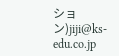ション)jiji@ks-edu.co.jp